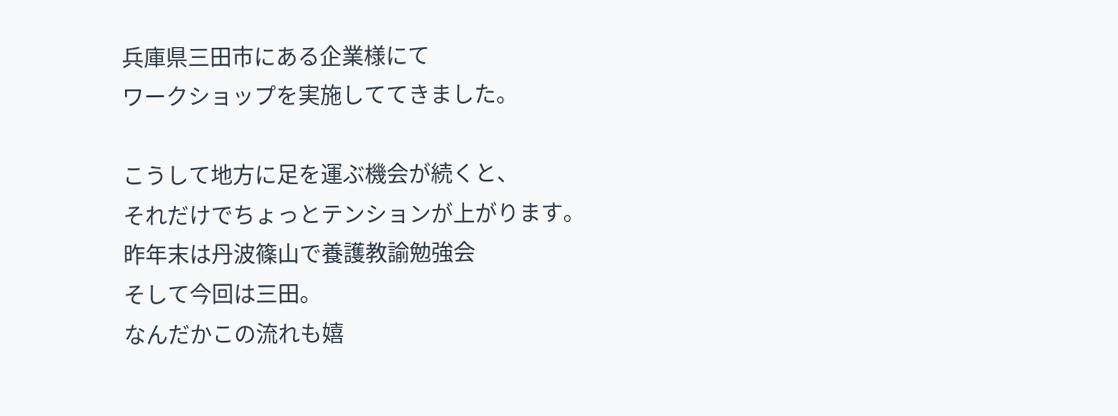兵庫県三田市にある企業様にて
ワークショップを実施しててきました。

こうして地方に足を運ぶ機会が続くと、
それだけでちょっとテンションが上がります。
昨年末は丹波篠山で養護教諭勉強会
そして今回は三田。
なんだかこの流れも嬉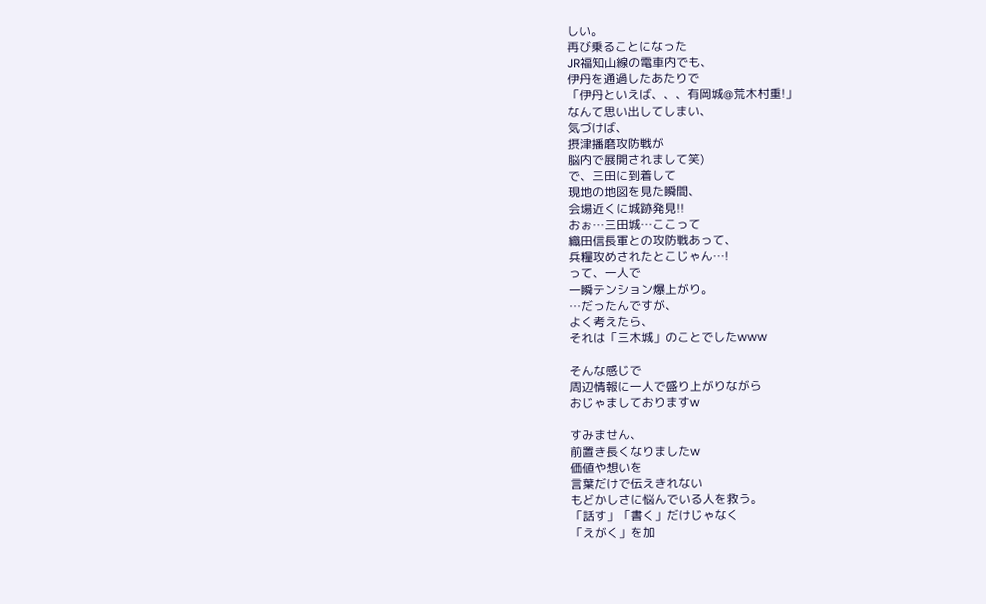しい。
再び乗ることになった
JR福知山線の電車内でも、
伊丹を通過したあたりで
「伊丹といえば、、、有岡城@荒木村重!」
なんて思い出してしまい、
気づけば、
摂津播磨攻防戦が
脳内で展開されまして笑)
で、三田に到着して
現地の地図を見た瞬間、
会場近くに城跡発見!!
おぉ…三田城…ここって
織田信長軍との攻防戦あって、
兵糧攻めされたとこじゃん…!
って、一人で
一瞬テンション爆上がり。
…だったんですが、
よく考えたら、
それは「三木城」のことでしたwww

そんな感じで
周辺情報に一人で盛り上がりながら
おじゃましておりますw

すみません、
前置き長くなりましたw
価値や想いを
言葉だけで伝えきれない
もどかしさに悩んでいる人を救う。
「話す」「書く」だけじゃなく
「えがく」を加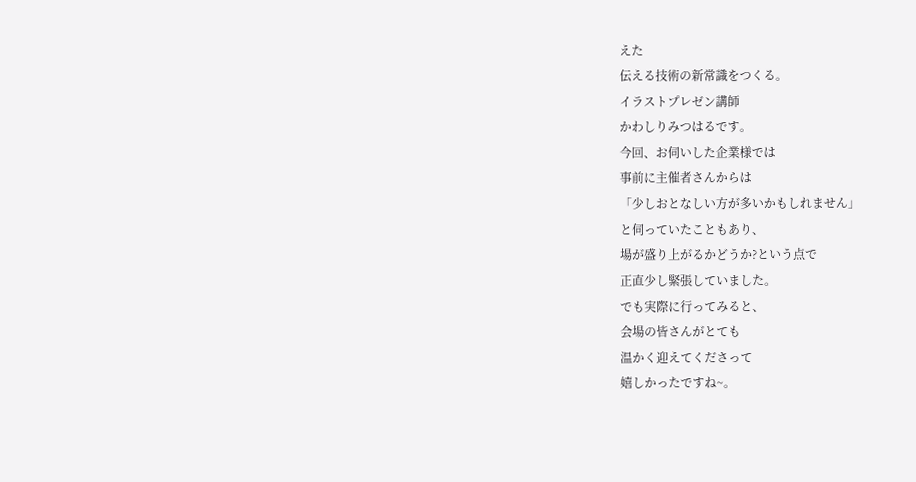えた
伝える技術の新常識をつくる。
イラストプレゼン講師
かわしりみつはるです。
今回、お伺いした企業様では
事前に主催者さんからは
「少しおとなしい方が多いかもしれません」
と伺っていたこともあり、
場が盛り上がるかどうか?という点で
正直少し緊張していました。
でも実際に行ってみると、
会場の皆さんがとても
温かく迎えてくださって
嬉しかったですね~。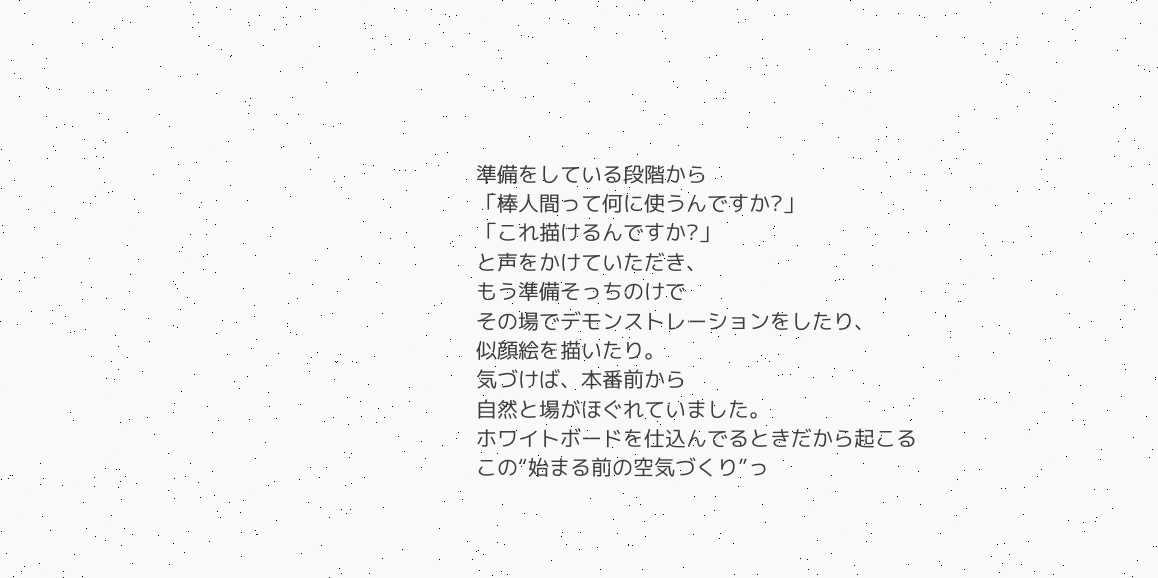準備をしている段階から
「棒人間って何に使うんですか?」
「これ描けるんですか?」
と声をかけていただき、
もう準備そっちのけで
その場でデモンストレーションをしたり、
似顔絵を描いたり。
気づけば、本番前から
自然と場がほぐれていました。
ホワイトボードを仕込んでるときだから起こる
この“始まる前の空気づくり”っ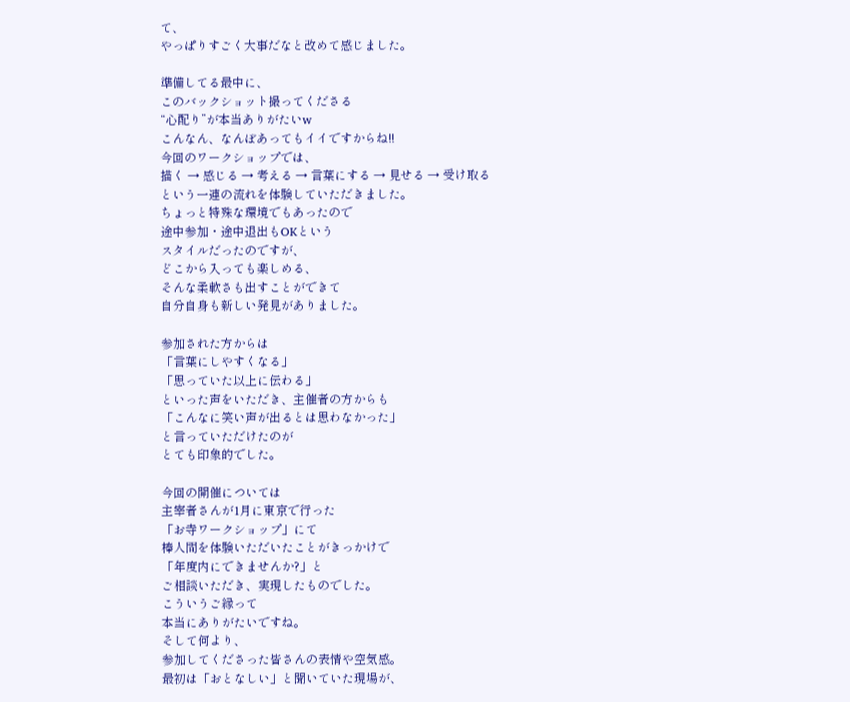て、
やっぱりすごく大事だなと改めて感じました。

準備してる最中に、
このバックショット撮ってくださる
“心配り”が本当ありがたいw
こんなん、なんぼあってもイイですからね!!
今回のワークショップでは、
描く → 感じる → 考える → 言葉にする → 見せる → 受け取る
という一連の流れを体験していただきました。
ちょっと特殊な環境でもあったので
途中参加・途中退出もOKという
スタイルだったのですが、
どこから入っても楽しめる、
そんな柔軟さも出すことができて
自分自身も新しい発見がありました。

参加された方からは
「言葉にしやすくなる」
「思っていた以上に伝わる」
といった声をいただき、主催者の方からも
「こんなに笑い声が出るとは思わなかった」
と言っていただけたのが
とても印象的でした。

今回の開催については
主宰者さんが1月に東京で行った
「お寺ワークショップ」にて
棒人間を体験いただいたことがきっかけで
「年度内にできませんか?」と
ご相談いただき、実現したものでした。
こういうご縁って
本当にありがたいですね。
そして何より、
参加してくださった皆さんの表情や空気感。
最初は「おとなしい」と聞いていた現場が、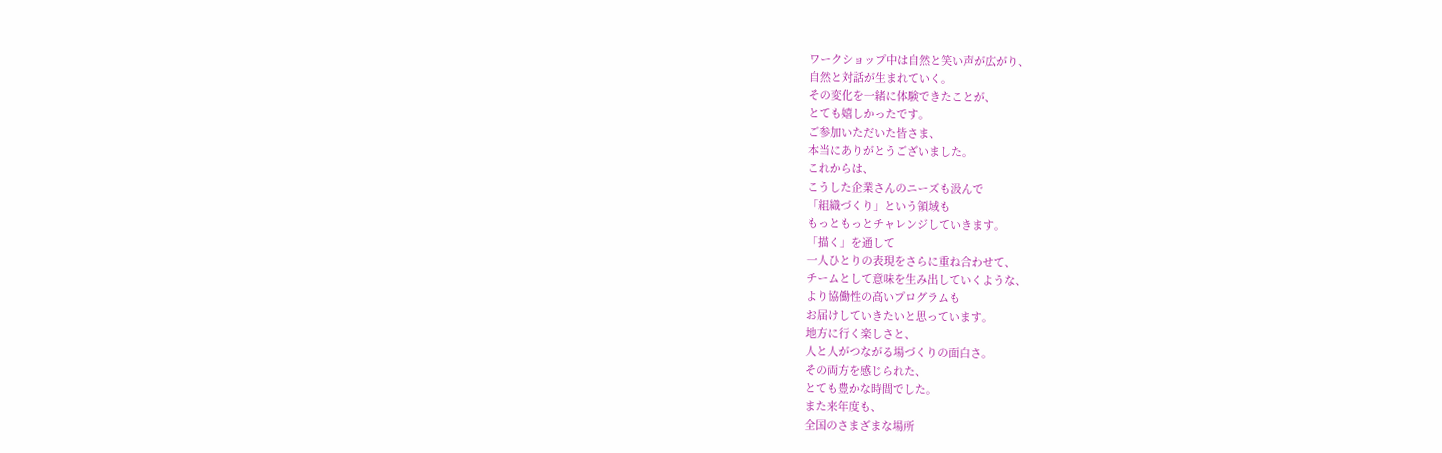ワークショップ中は自然と笑い声が広がり、
自然と対話が生まれていく。
その変化を一緒に体験できたことが、
とても嬉しかったです。
ご参加いただいた皆さま、
本当にありがとうございました。
これからは、
こうした企業さんのニーズも汲んで
「組織づくり」という領域も
もっともっとチャレンジしていきます。
「描く」を通して
一人ひとりの表現をさらに重ね合わせて、
チームとして意味を生み出していくような、
より協働性の高いプログラムも
お届けしていきたいと思っています。
地方に行く楽しさと、
人と人がつながる場づくりの面白さ。
その両方を感じられた、
とても豊かな時間でした。
また来年度も、
全国のさまざまな場所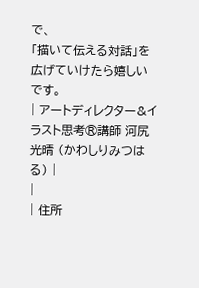で、
「描いて伝える対話」を
広げていけたら嬉しいです。
| アートディレクター&イラスト思考®講師 河尻 光晴 (かわしりみつはる) |
|
| 住所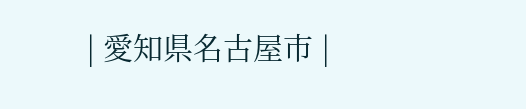| 愛知県名古屋市 |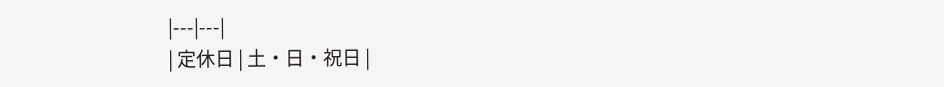|---|---|
| 定休日 | 土・日・祝日 |